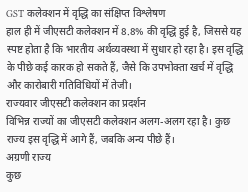GST कलेक्शन में वृद्धि का संक्षिप्त विश्लेषण
हाल ही में जीएसटी कलेक्शन में 8.8% की वृद्धि हुई है, जिससे यह स्पष्ट होता है कि भारतीय अर्थव्यवस्था में सुधार हो रहा है। इस वृद्धि के पीछे कई कारक हो सकते हैं, जैसे कि उपभोक्ता खर्च में वृद्धि और कारोबारी गतिविधियों में तेजी।
राज्यवार जीएसटी कलेक्शन का प्रदर्शन
विभिन्न राज्यों का जीएसटी कलेक्शन अलग-अलग रहा है। कुछ राज्य इस वृद्धि में आगे हैं, जबकि अन्य पीछे हैं।
अग्रणी राज्य
कुछ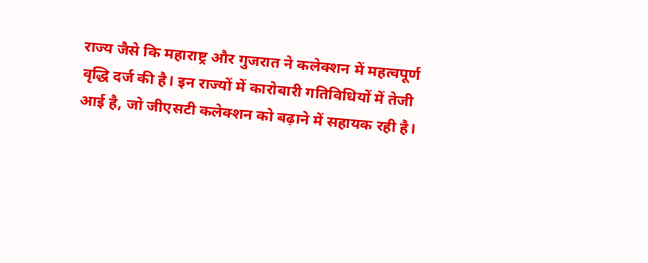राज्य जैसे कि महाराष्ट्र और गुजरात ने कलेक्शन में महत्वपूर्ण वृद्धि दर्ज की है। इन राज्यों में कारोबारी गतिविधियों में तेजी आई है, जो जीएसटी कलेक्शन को बढ़ाने में सहायक रही है।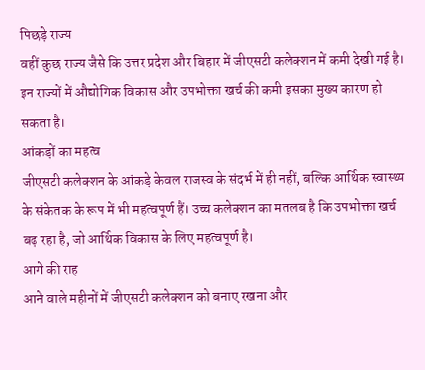पिछड़े राज्य
वहीं कुछ राज्य जैसे कि उत्तर प्रदेश और बिहार में जीएसटी कलेक्शन में कमी देखी गई है। इन राज्यों में औद्योगिक विकास और उपभोक्ता खर्च की कमी इसका मुख्य कारण हो सकता है।
आंकड़ों का महत्व
जीएसटी कलेक्शन के आंकड़े केवल राजस्व के संदर्भ में ही नहीं, बल्कि आर्थिक स्वास्थ्य के संकेतक के रूप में भी महत्वपूर्ण हैं। उच्च कलेक्शन का मतलब है कि उपभोक्ता खर्च बढ़ रहा है, जो आर्थिक विकास के लिए महत्वपूर्ण है।
आगे की राह
आने वाले महीनों में जीएसटी कलेक्शन को बनाए रखना और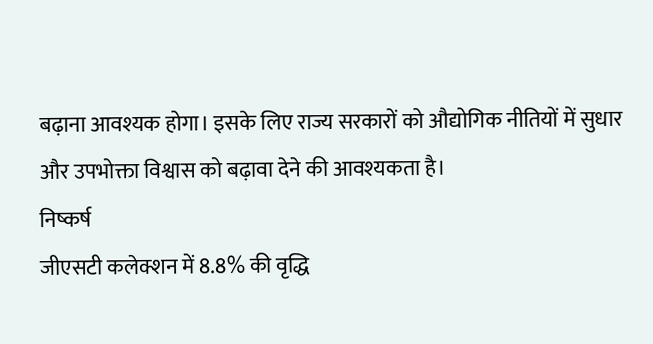बढ़ाना आवश्यक होगा। इसके लिए राज्य सरकारों को औद्योगिक नीतियों में सुधार और उपभोक्ता विश्वास को बढ़ावा देने की आवश्यकता है।
निष्कर्ष
जीएसटी कलेक्शन में 8.8% की वृद्धि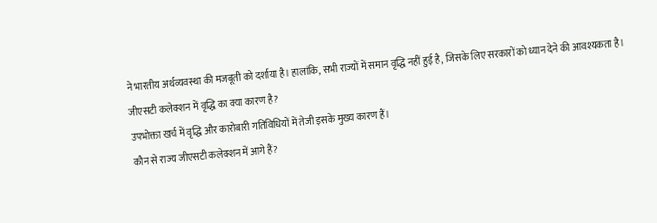ने भारतीय अर्थव्यवस्था की मजबूती को दर्शाया है। हालांकि, सभी राज्यों में समान वृद्धि नहीं हुई है, जिसके लिए सरकारों को ध्यान देने की आवश्यकता है।
जीएसटी कलेक्शन में वृद्धि का क्या कारण है?
उपभोक्ता खर्च में वृद्धि और कारोबारी गतिविधियों में तेजी इसके मुख्य कारण हैं।
कौन से राज्य जीएसटी कलेक्शन में आगे हैं?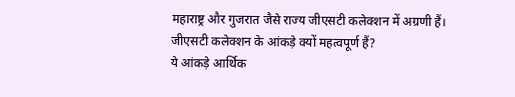महाराष्ट्र और गुजरात जैसे राज्य जीएसटी कलेक्शन में अग्रणी हैं।
जीएसटी कलेक्शन के आंकड़े क्यों महत्वपूर्ण हैं?
ये आंकड़े आर्थिक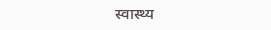स्वास्थ्य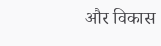और विकास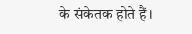के संकेतक होते हैं।